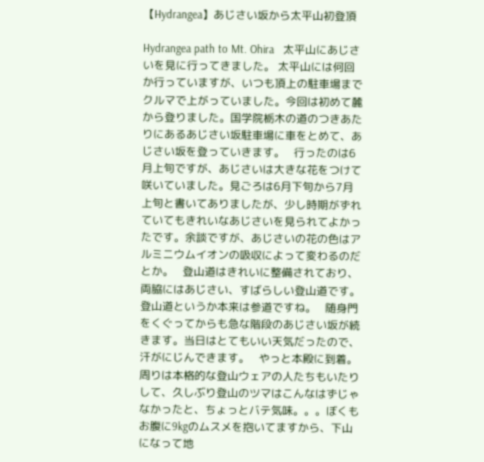【Hydrangea】あじさい坂から太平山初登頂

Hydrangea path to Mt. Ohira   太平山にあじさいを見に行ってきました。 太平山には何回か行っていますが、いつも頂上の駐車場までクルマで上がっていました。今回は初めて麓から登りました。国学院栃木の道のつきあたりにあるあじさい坂駐車場に車をとめて、あじさい坂を登っていきます。   行ったのは6月上旬ですが、あじさいは大きな花をつけて咲いていました。見ごろは6月下旬から7月上旬と書いてありましたが、少し時期がずれていてもきれいなあじさいを見られてよかったです。余談ですが、あじさいの花の色はアルミニウムイオンの吸収によって変わるのだとか。   登山道はきれいに整備されており、両脇にはあじさい、すばらしい登山道です。登山道というか本来は参道ですね。   随身門をくぐってからも急な階段のあじさい坂が続きます。当日はとてもいい天気だったので、汗がにじんできます。   やっと本殿に到着。周りは本格的な登山ウェアの人たちもいたりして、久しぶり登山のツマはこんなはずじゃなかったと、ちょっとバテ気味。。。ぼくもお腹に9kgのムスメを抱いてますから、下山になって地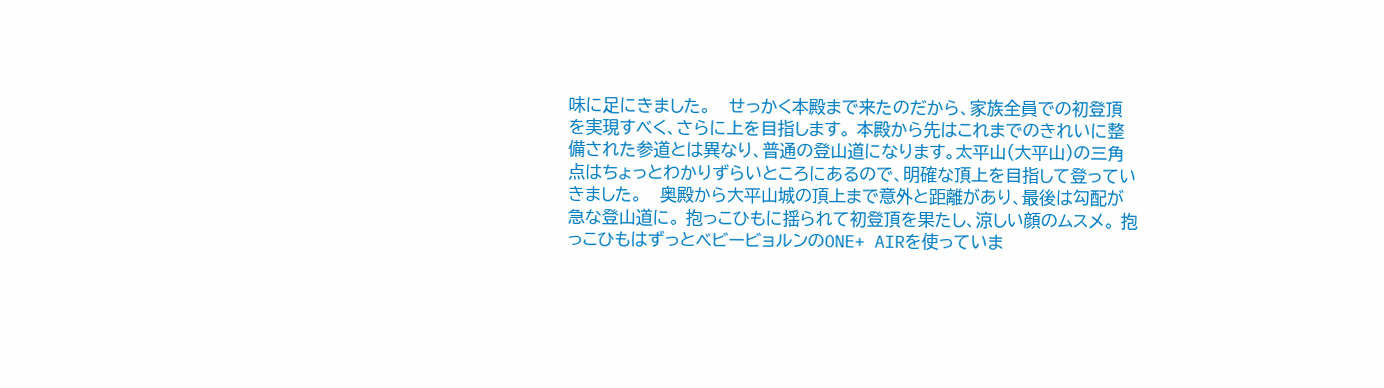味に足にきました。   せっかく本殿まで来たのだから、家族全員での初登頂を実現すべく、さらに上を目指します。 本殿から先はこれまでのきれいに整備された参道とは異なり、普通の登山道になります。太平山(大平山)の三角点はちょっとわかりずらいところにあるので、明確な頂上を目指して登っていきました。   奥殿から大平山城の頂上まで意外と距離があり、最後は勾配が急な登山道に。 抱っこひもに揺られて初登頂を果たし、涼しい顔のムスメ。 抱っこひもはずっとベビービョルンのONE+ AIRを使っていま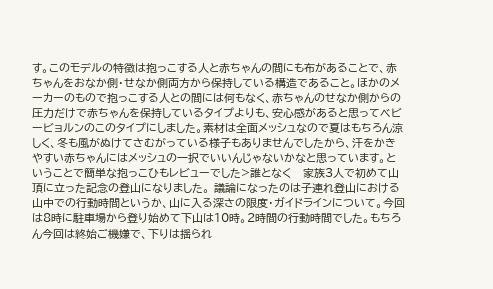す。このモデルの特徴は抱っこする人と赤ちゃんの間にも布があることで、赤ちゃんをおなか側・せなか側両方から保持している構造であること。ほかのメーカーのもので抱っこする人との間には何もなく、赤ちゃんのせなか側からの圧力だけで赤ちゃんを保持しているタイプよりも、安心感があると思ってベビービョルンのこのタイプにしました。素材は全面メッシュなので夏はもちろん涼しく、冬も風がぬけてさむがっている様子もありませんでしたから、汗をかきやすい赤ちゃんにはメッシュの一択でいいんじゃないかなと思っています。ということで簡単な抱っこひもレビューでした>誰となく   家族3人で初めて山頂に立った記念の登山になりました。 議論になったのは子連れ登山における山中での行動時間というか、山に入る深さの限度・ガイドラインについて。今回は8時に駐車場から登り始めて下山は10時。2時間の行動時間でした。もちろん今回は終始ご機嫌で、下りは揺られ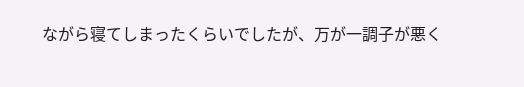ながら寝てしまったくらいでしたが、万が一調子が悪く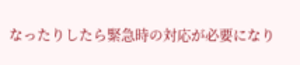なったりしたら緊急時の対応が必要になり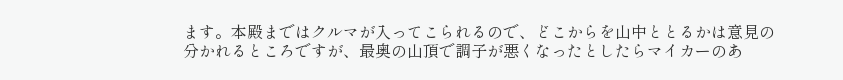ます。本殿まではクルマが入ってこられるので、どこからを山中ととるかは意見の分かれるところですが、最奥の山頂で調子が悪くなったとしたらマイカーのあ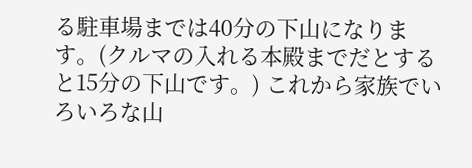る駐車場までは40分の下山になります。(クルマの入れる本殿までだとすると15分の下山です。) これから家族でいろいろな山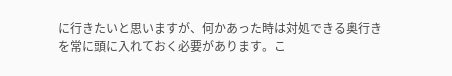に行きたいと思いますが、何かあった時は対処できる奥行きを常に頭に入れておく必要があります。こ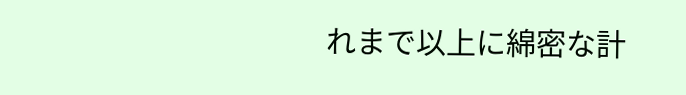れまで以上に綿密な計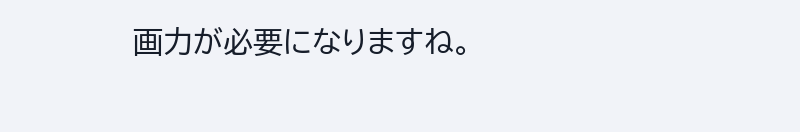画力が必要になりますね。